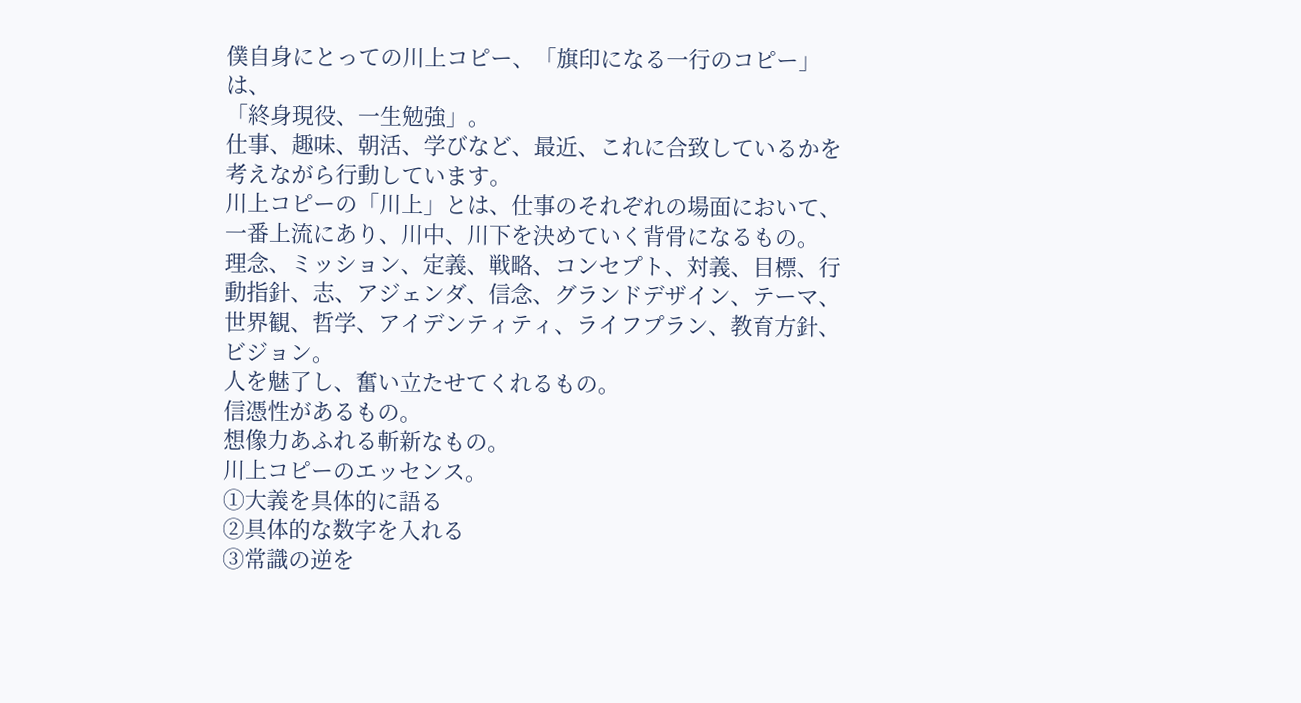僕自身にとっての川上コピー、「旗印になる一行のコピー」は、
「終身現役、一生勉強」。
仕事、趣味、朝活、学びなど、最近、これに合致しているかを考えながら行動しています。
川上コピーの「川上」とは、仕事のそれぞれの場面において、一番上流にあり、川中、川下を決めていく背骨になるもの。
理念、ミッション、定義、戦略、コンセプト、対義、目標、行動指針、志、アジェンダ、信念、グランドデザイン、テーマ、世界観、哲学、アイデンティティ、ライフプラン、教育方針、ビジョン。
人を魅了し、奮い立たせてくれるもの。
信憑性があるもの。
想像力あふれる斬新なもの。
川上コピーのエッセンス。
①大義を具体的に語る
②具体的な数字を入れる
③常識の逆を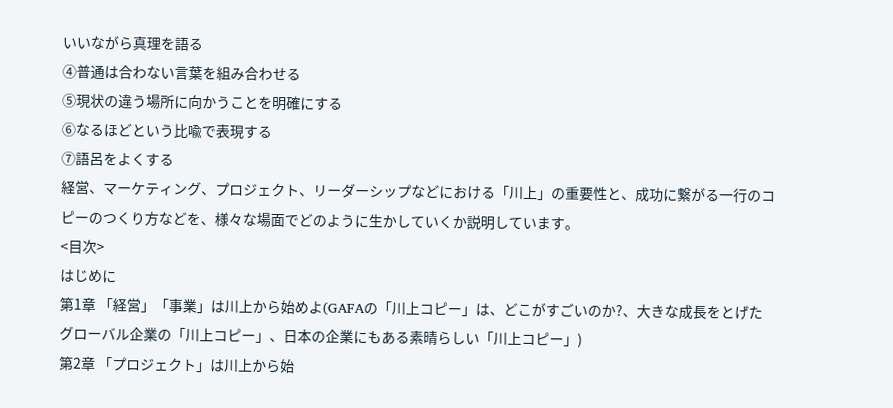いいながら真理を語る
④普通は合わない言葉を組み合わせる
⑤現状の違う場所に向かうことを明確にする
⑥なるほどという比喩で表現する
⑦語呂をよくする
経営、マーケティング、プロジェクト、リーダーシップなどにおける「川上」の重要性と、成功に繋がる一行のコピーのつくり方などを、様々な場面でどのように生かしていくか説明しています。
<目次>
はじめに
第1章 「経営」「事業」は川上から始めよ(GAFAの「川上コピー」は、どこがすごいのか?、大きな成長をとげたグローバル企業の「川上コピー」、日本の企業にもある素晴らしい「川上コピー」)
第2章 「プロジェクト」は川上から始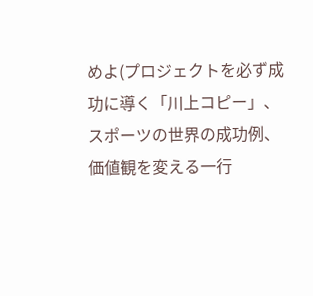めよ(プロジェクトを必ず成功に導く「川上コピー」、スポーツの世界の成功例、価値観を変える一行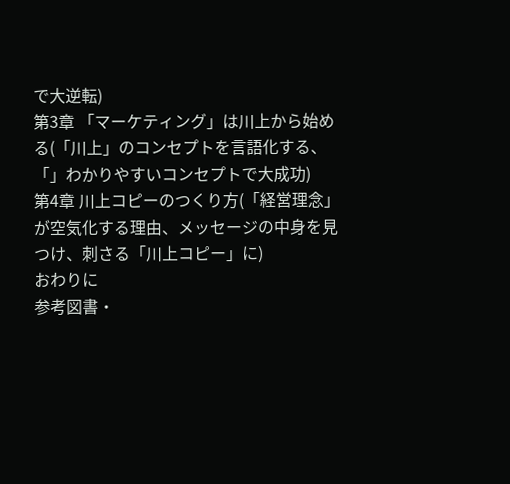で大逆転)
第3章 「マーケティング」は川上から始める(「川上」のコンセプトを言語化する、「」わかりやすいコンセプトで大成功)
第4章 川上コピーのつくり方(「経営理念」が空気化する理由、メッセージの中身を見つけ、刺さる「川上コピー」に)
おわりに
参考図書・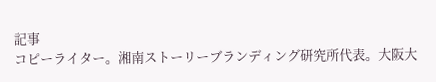記事
コピーライター。湘南ストーリーブランディング研究所代表。大阪大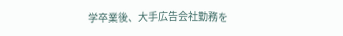学卒業後、大手広告会社勤務を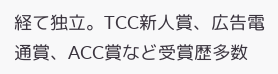経て独立。TCC新人賞、広告電通賞、ACC賞など受賞歴多数